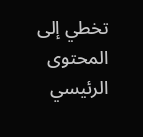تخطي إلى المحتوى الرئيسي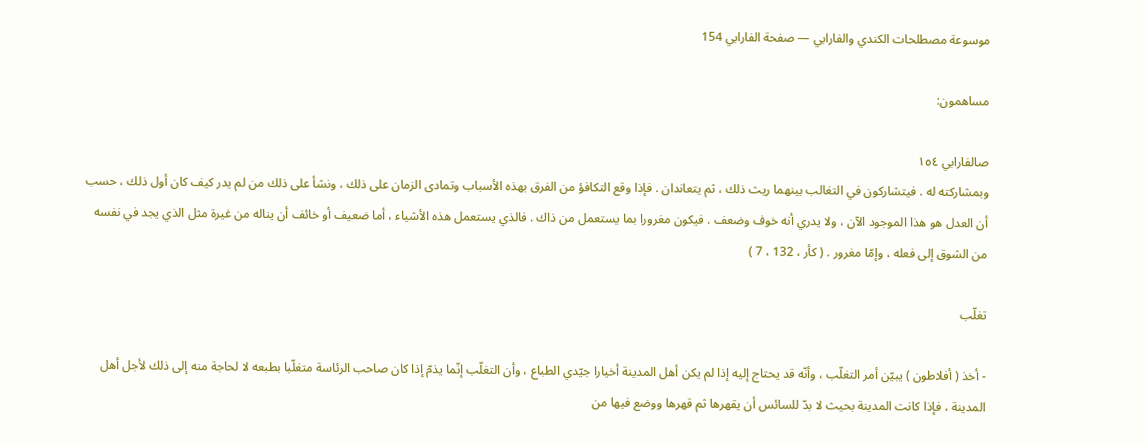موسوعة مصطلحات الكندي والفارابي — صفحة الفارابي 154

مساهمون:

صالفارابي ١٥٤
وبمشاركته له . فيتشاركون في التغالب بينهما ريث ذلك ، ثم يتعاندان . فإذا وقع التكافؤ من الفرق بهذه الأسباب وتمادى الزمان على ذلك ، ونشأ على ذلك من لم يدر كيف كان أول ذلك ، حسب أن العدل هو هذا الموجود الآن ، ولا يدري أنه خوف وضعف . فيكون مغرورا بما يستعمل من ذاك . فالذي يستعمل هذه الأشياء ، أما ضعيف أو خائف أن يناله من غيرة مثل الذي يجد في نفسه من الشوق إلى فعله ، وإمّا مغرور . ( كأر ، 132 ، 7 )

تغلّب

- أخذ ( أفلاطون ) يبيّن أمر التغلّب ، وأنّه قد يحتاج إليه إذا لم يكن أهل المدينة أخيارا جيّدي الطباع ، وأن التغلّب إنّما يذمّ إذا كان صاحب الرئاسة متغلّبا بطبعه لا لحاجة منه إلى ذلك لأجل أهل المدينة ، فإذا كانت المدينة بحيث لا بدّ للسائس أن يقهرها ثم قهرها ووضع فيها من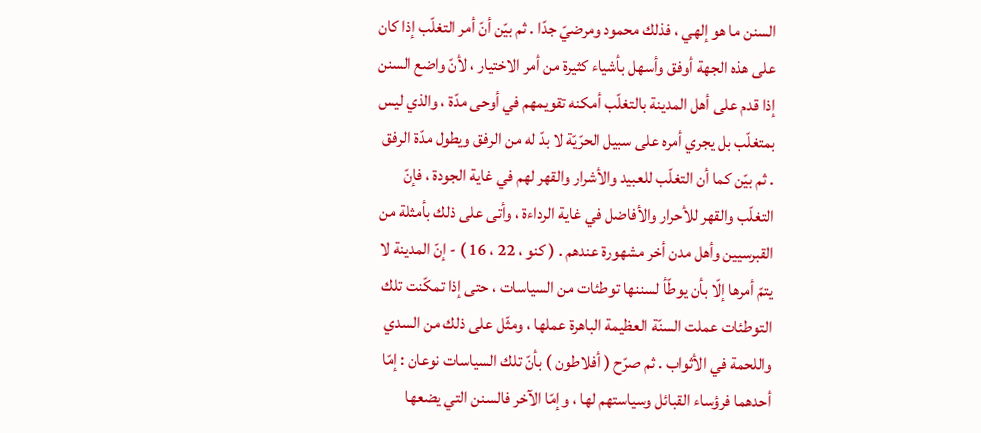السنن ما هو إلهي ، فذلك محمود ومرضيّ جدّا . ثم بيّن أنّ أمر التغلّب إذا كان على هذه الجهة أوفق وأسهل بأشياء كثيرة من أمر الاختيار ، لأنّ واضع السنن إذا قدم على أهل المدينة بالتغلّب أمكنه تقويمهم في أوحى مدّة ، والذي ليس بمتغلّب بل يجري أمره على سبيل الحرّيّة لا بدّ له من الرفق ويطول مدّة الرفق . ثم بيّن كما أن التغلّب للعبيد والأشرار والقهر لهم في غاية الجودة ، فإنّ التغلّب والقهر للأحرار والأفاضل في غاية الرداءة ، وأتى على ذلك بأمثلة من القبرسيين وأهل مدن أخر مشهورة عندهم . ( كنو ، 22 ، 16 ) - إنّ المدينة لا يتمّ أمرها إلّا بأن يوطّأ لسننها توطئات من السياسات ، حتى إذا تمكّنت تلك التوطئات عملت السنّة العظيمة الباهرة عملها ، ومثّل على ذلك من السدي واللحمة في الأثواب . ثم صرّح ( أفلاطون ) بأنّ تلك السياسات نوعان : إمّا أحدهما فرؤساء القبائل وسياستهم لها ، وإمّا الآخر فالسنن التي يضعها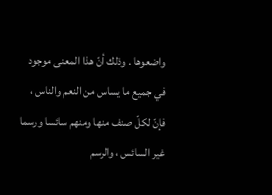واضعوها . وذلك أنّ هذا المعنى موجود في جميع ما يساس من النعم والناس ، فإنّ لكلّ صنف منها ومنهم سائسا ورسما غير السائس ، والرسم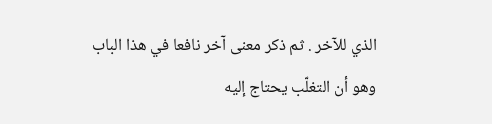الذي للآخر . ثم ذكر معنى آخر نافعا في هذا الباب وهو أن التغلّب يحتاج إليه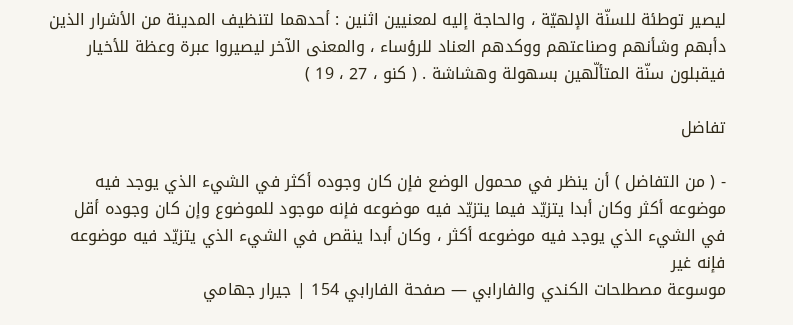ليصير توطئة للسنّة الإلهيّة ، والحاجة إليه لمعنيين اثنين : أحدهما لتنظيف المدينة من الأشرار الذين دأبهم وشأنهم وصناعتهم ووكدهم العناد للرؤساء ، والمعنى الآخر ليصيروا عبرة وعظة للأخيار فيقبلون سنّة المتألّهين بسهولة وهشاشة . ( كنو ، 27 ، 19 )

تفاضل

- ( من التفاضل ) أن ينظر في محمول الوضع فإن كان وجوده أكثر في الشيء الذي يوجد فيه موضوعه أكثر وكان أبدا يتزيّد فيما يتزيّد فيه موضوعه فإنه موجود للموضوع وإن كان وجوده أقل في الشيء الذي يوجد فيه موضوعه أكثر ، وكان أبدا ينقص في الشيء الذي يتزيّد فيه موضوعه فإنه غير
موسوعة مصطلحات الكندي والفارابي — صفحة الفارابي 154 | جيرار جهامي